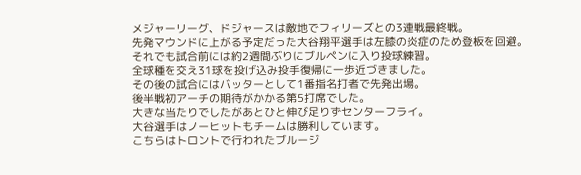メジャーリーグ、ドジャースは敵地でフィリーズとの3連戦最終戦。
先発マウンドに上がる予定だった大谷翔平選手は左膝の炎症のため登板を回避。
それでも試合前には約2週間ぶりにブルペンに入り投球練習。
全球種を交え31球を投げ込み投手復帰に一歩近づきました。
その後の試合にはバッターとして1番指名打者で先発出場。
後半戦初アーチの期待がかかる第5打席でした。
大きな当たりでしたがあとひと伸び足りずセンターフライ。
大谷選手はノーヒットもチームは勝利しています。
こちらはトロントで行われたブルージ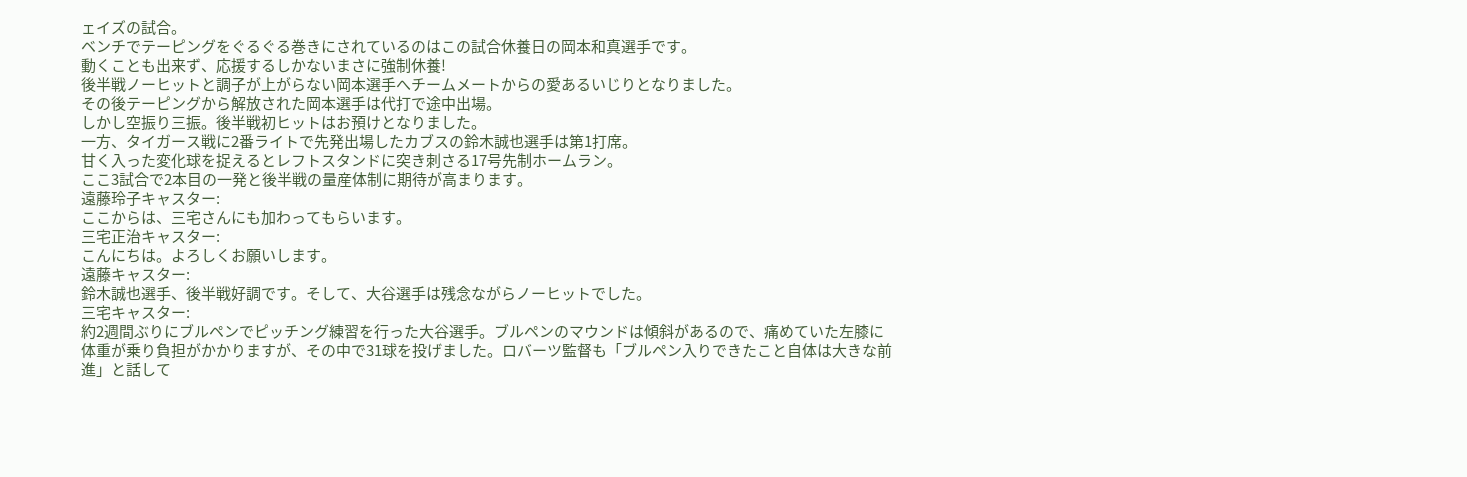ェイズの試合。
ベンチでテーピングをぐるぐる巻きにされているのはこの試合休養日の岡本和真選手です。
動くことも出来ず、応援するしかないまさに強制休養!
後半戦ノーヒットと調子が上がらない岡本選手へチームメートからの愛あるいじりとなりました。
その後テーピングから解放された岡本選手は代打で途中出場。
しかし空振り三振。後半戦初ヒットはお預けとなりました。
一方、タイガース戦に2番ライトで先発出場したカブスの鈴木誠也選手は第1打席。
甘く入った変化球を捉えるとレフトスタンドに突き刺さる17号先制ホームラン。
ここ3試合で2本目の一発と後半戦の量産体制に期待が高まります。
遠藤玲子キャスター:
ここからは、三宅さんにも加わってもらいます。
三宅正治キャスター:
こんにちは。よろしくお願いします。
遠藤キャスター:
鈴木誠也選手、後半戦好調です。そして、大谷選手は残念ながらノーヒットでした。
三宅キャスター:
約2週間ぶりにブルペンでピッチング練習を行った大谷選手。ブルペンのマウンドは傾斜があるので、痛めていた左膝に体重が乗り負担がかかりますが、その中で31球を投げました。ロバーツ監督も「ブルペン入りできたこと自体は大きな前進」と話して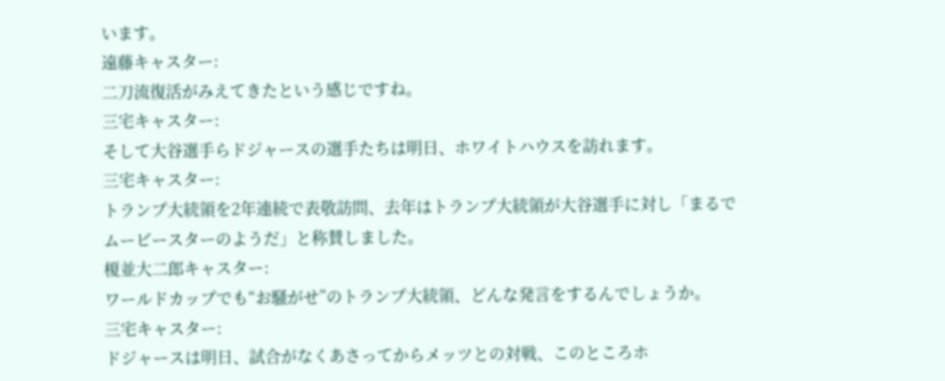います。
遠藤キャスター:
二刀流復活がみえてきたという感じですね。
三宅キャスター:
そして大谷選手らドジャースの選手たちは明日、ホワイトハウスを訪れます。
三宅キャスター:
トランプ大統領を2年連続で表敬訪問、去年はトランプ大統領が大谷選手に対し「まるでムービースターのようだ」と称賛しました。
榎並大二郎キャスター:
ワールドカップでも“お騒がせ”のトランプ大統領、どんな発言をするんでしょうか。
三宅キャスター:
ドジャースは明日、試合がなくあさってからメッツとの対戦、このところホ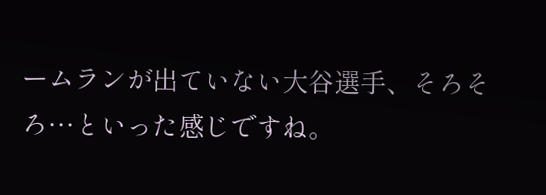ームランが出ていない大谷選手、そろそろ…といった感じですね。